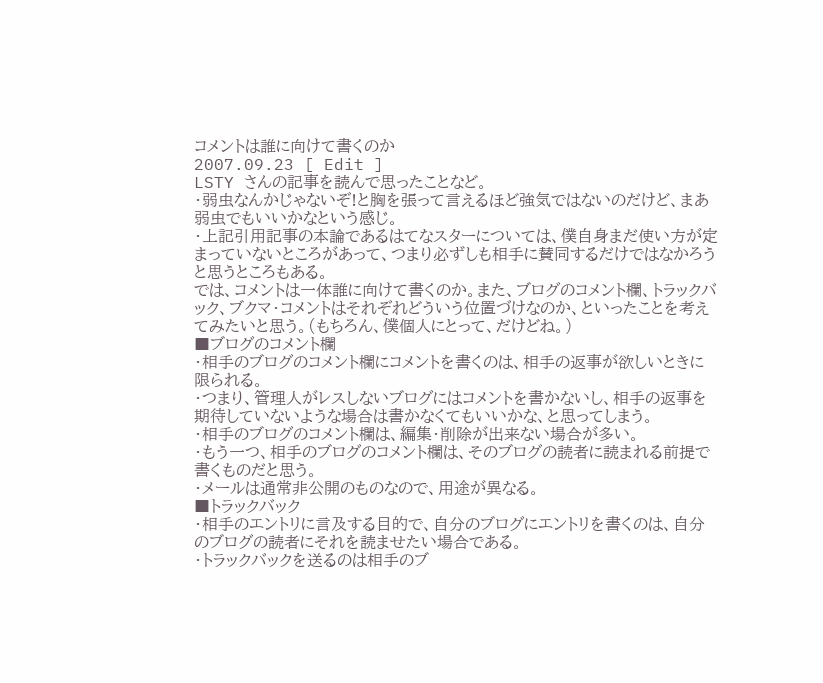コメントは誰に向けて書くのか
2007.09.23 [ Edit ]
LSTY さんの記事を読んで思ったことなど。
・弱虫なんかじゃないぞ!と胸を張って言えるほど強気ではないのだけど、まあ弱虫でもいいかなという感じ。
・上記引用記事の本論であるはてなスターについては、僕自身まだ使い方が定まっていないところがあって、つまり必ずしも相手に賛同するだけではなかろうと思うところもある。
では、コメントは一体誰に向けて書くのか。また、ブログのコメント欄、トラックバック、ブクマ・コメントはそれぞれどういう位置づけなのか、といったことを考えてみたいと思う。(もちろん、僕個人にとって、だけどね。)
■ブログのコメント欄
・相手のブログのコメント欄にコメントを書くのは、相手の返事が欲しいときに限られる。
・つまり、管理人がレスしないブログにはコメントを書かないし、相手の返事を期待していないような場合は書かなくてもいいかな、と思ってしまう。
・相手のブログのコメント欄は、編集・削除が出来ない場合が多い。
・もう一つ、相手のブログのコメント欄は、そのブログの読者に読まれる前提で書くものだと思う。
・メールは通常非公開のものなので、用途が異なる。
■トラックバック
・相手のエントリに言及する目的で、自分のブログにエントリを書くのは、自分のブログの読者にそれを読ませたい場合である。
・トラックバックを送るのは相手のブ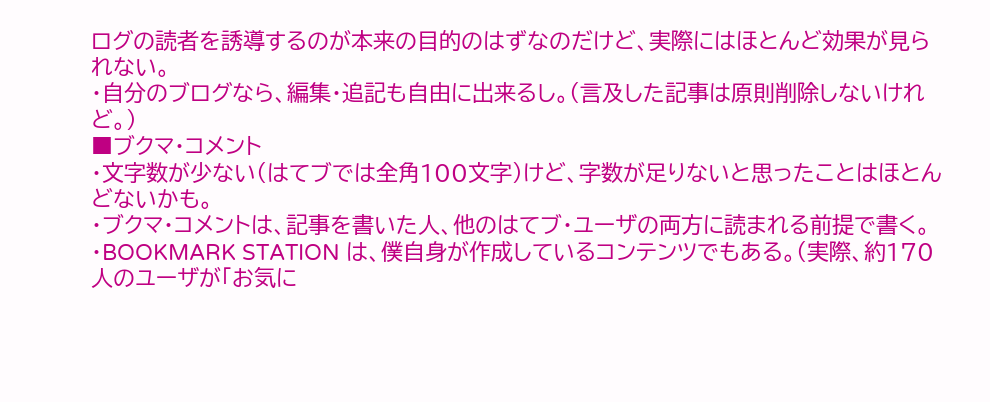ログの読者を誘導するのが本来の目的のはずなのだけど、実際にはほとんど効果が見られない。
・自分のブログなら、編集・追記も自由に出来るし。(言及した記事は原則削除しないけれど。)
■ブクマ・コメント
・文字数が少ない(はてブでは全角100文字)けど、字数が足りないと思ったことはほとんどないかも。
・ブクマ・コメントは、記事を書いた人、他のはてブ・ユーザの両方に読まれる前提で書く。
・BOOKMARK STATION は、僕自身が作成しているコンテンツでもある。(実際、約170人のユーザが「お気に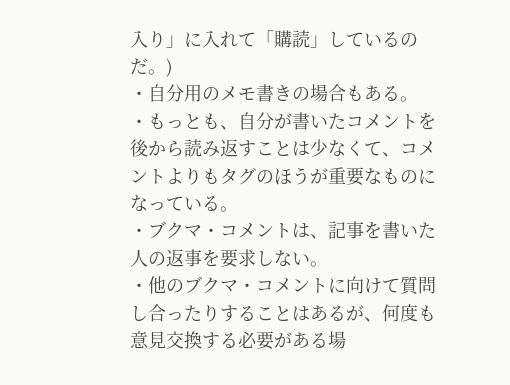入り」に入れて「購読」しているのだ。)
・自分用のメモ書きの場合もある。
・もっとも、自分が書いたコメントを後から読み返すことは少なくて、コメントよりもタグのほうが重要なものになっている。
・ブクマ・コメントは、記事を書いた人の返事を要求しない。
・他のブクマ・コメントに向けて質問し合ったりすることはあるが、何度も意見交換する必要がある場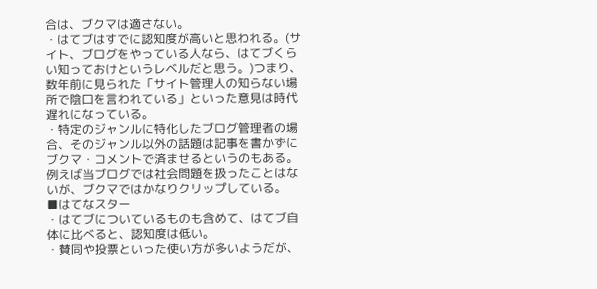合は、ブクマは適さない。
・はてブはすでに認知度が高いと思われる。(サイト、ブログをやっている人なら、はてブくらい知っておけというレベルだと思う。)つまり、数年前に見られた「サイト管理人の知らない場所で陰口を言われている」といった意見は時代遅れになっている。
・特定のジャンルに特化したブログ管理者の場合、そのジャンル以外の話題は記事を書かずにブクマ・コメントで済ませるというのもある。例えば当ブログでは社会問題を扱ったことはないが、ブクマではかなりクリップしている。
■はてなスター
・はてブについているものも含めて、はてブ自体に比べると、認知度は低い。
・賛同や投票といった使い方が多いようだが、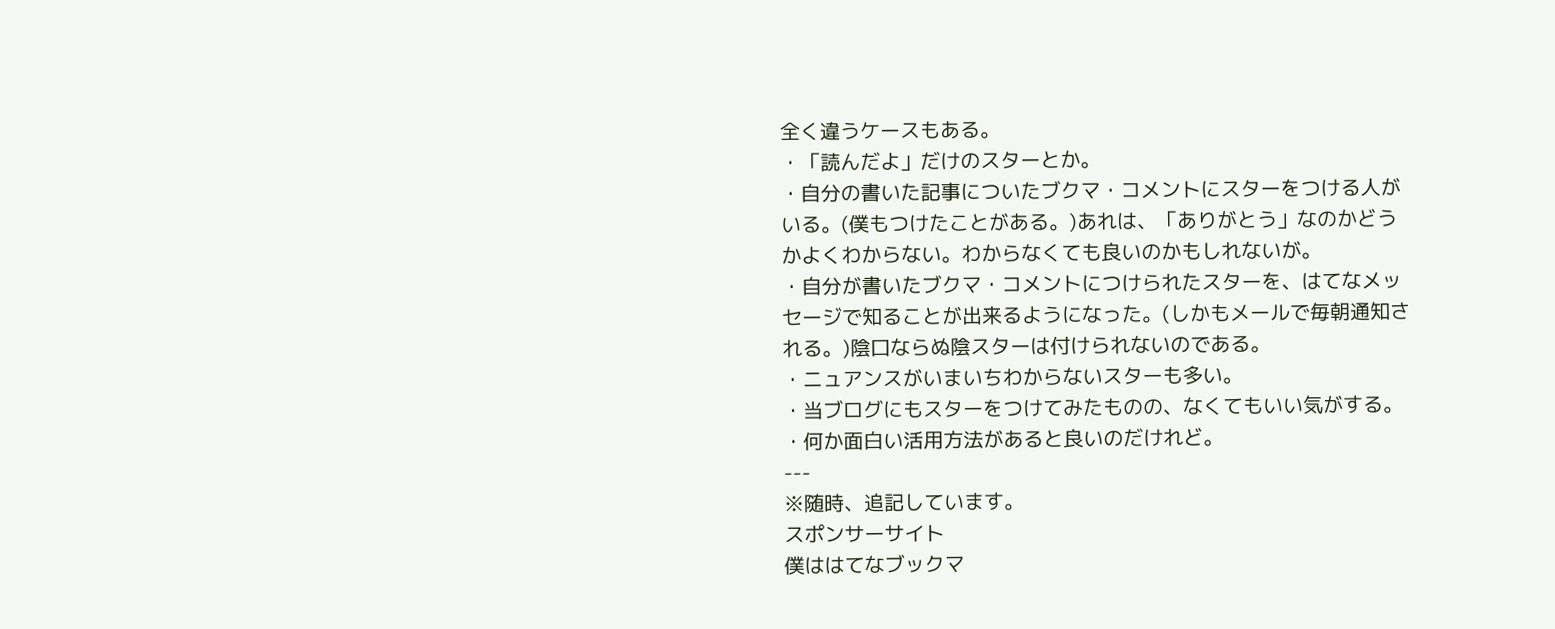全く違うケースもある。
・「読んだよ」だけのスターとか。
・自分の書いた記事についたブクマ・コメントにスターをつける人がいる。(僕もつけたことがある。)あれは、「ありがとう」なのかどうかよくわからない。わからなくても良いのかもしれないが。
・自分が書いたブクマ・コメントにつけられたスターを、はてなメッセージで知ることが出来るようになった。(しかもメールで毎朝通知される。)陰口ならぬ陰スターは付けられないのである。
・ニュアンスがいまいちわからないスターも多い。
・当ブログにもスターをつけてみたものの、なくてもいい気がする。
・何か面白い活用方法があると良いのだけれど。
---
※随時、追記しています。
スポンサーサイト
僕ははてなブックマ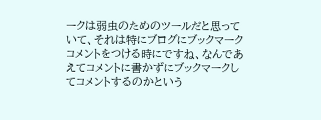ークは弱虫のためのツールだと思っていて、それは特にブログにブックマークコメントをつける時にですね、なんであえてコメントに書かずにブックマークしてコメントするのかという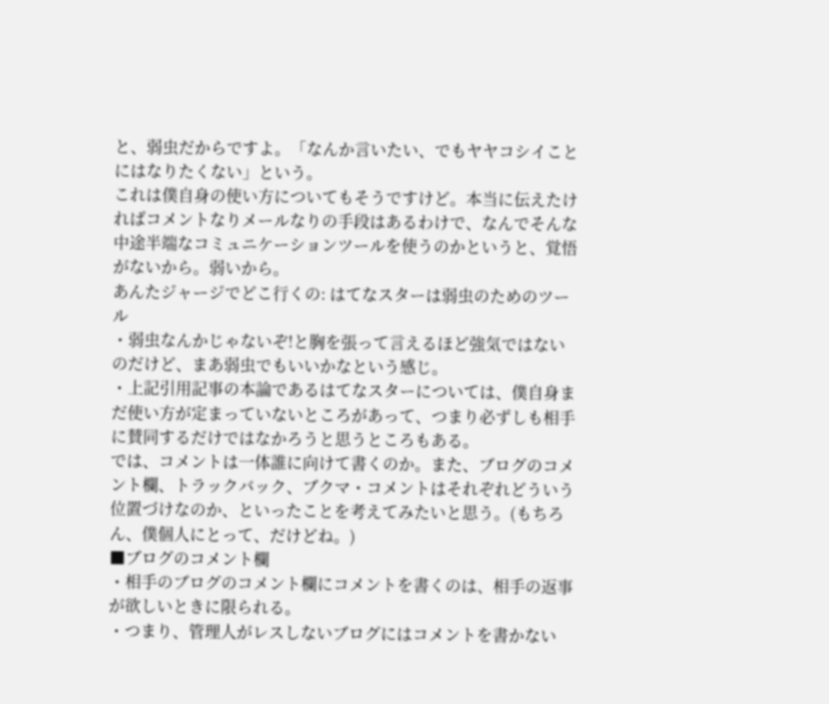と、弱虫だからですよ。「なんか言いたい、でもヤヤコシイことにはなりたくない」という。
これは僕自身の使い方についてもそうですけど。本当に伝えたければコメントなりメールなりの手段はあるわけで、なんでそんな中途半端なコミュニケーションツールを使うのかというと、覚悟がないから。弱いから。
あんたジャージでどこ行くの: はてなスターは弱虫のためのツール
・弱虫なんかじゃないぞ!と胸を張って言えるほど強気ではないのだけど、まあ弱虫でもいいかなという感じ。
・上記引用記事の本論であるはてなスターについては、僕自身まだ使い方が定まっていないところがあって、つまり必ずしも相手に賛同するだけではなかろうと思うところもある。
では、コメントは一体誰に向けて書くのか。また、ブログのコメント欄、トラックバック、ブクマ・コメントはそれぞれどういう位置づけなのか、といったことを考えてみたいと思う。(もちろん、僕個人にとって、だけどね。)
■ブログのコメント欄
・相手のブログのコメント欄にコメントを書くのは、相手の返事が欲しいときに限られる。
・つまり、管理人がレスしないブログにはコメントを書かない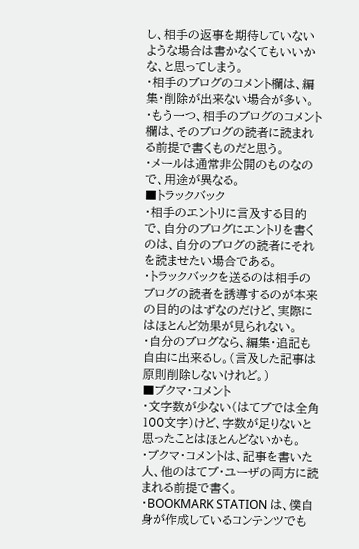し、相手の返事を期待していないような場合は書かなくてもいいかな、と思ってしまう。
・相手のブログのコメント欄は、編集・削除が出来ない場合が多い。
・もう一つ、相手のブログのコメント欄は、そのブログの読者に読まれる前提で書くものだと思う。
・メールは通常非公開のものなので、用途が異なる。
■トラックバック
・相手のエントリに言及する目的で、自分のブログにエントリを書くのは、自分のブログの読者にそれを読ませたい場合である。
・トラックバックを送るのは相手のブログの読者を誘導するのが本来の目的のはずなのだけど、実際にはほとんど効果が見られない。
・自分のブログなら、編集・追記も自由に出来るし。(言及した記事は原則削除しないけれど。)
■ブクマ・コメント
・文字数が少ない(はてブでは全角100文字)けど、字数が足りないと思ったことはほとんどないかも。
・ブクマ・コメントは、記事を書いた人、他のはてブ・ユーザの両方に読まれる前提で書く。
・BOOKMARK STATION は、僕自身が作成しているコンテンツでも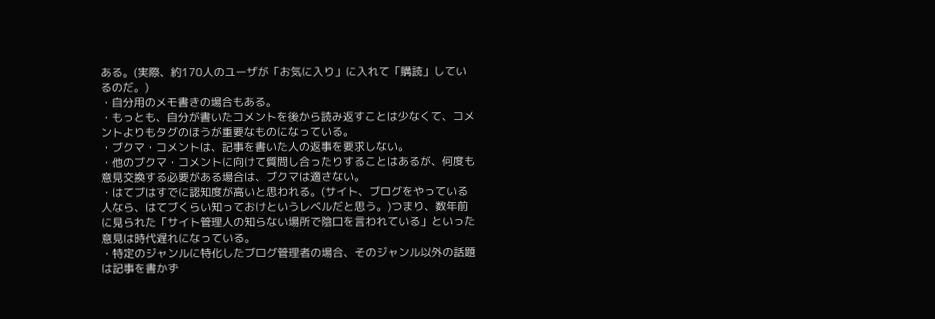ある。(実際、約170人のユーザが「お気に入り」に入れて「購読」しているのだ。)
・自分用のメモ書きの場合もある。
・もっとも、自分が書いたコメントを後から読み返すことは少なくて、コメントよりもタグのほうが重要なものになっている。
・ブクマ・コメントは、記事を書いた人の返事を要求しない。
・他のブクマ・コメントに向けて質問し合ったりすることはあるが、何度も意見交換する必要がある場合は、ブクマは適さない。
・はてブはすでに認知度が高いと思われる。(サイト、ブログをやっている人なら、はてブくらい知っておけというレベルだと思う。)つまり、数年前に見られた「サイト管理人の知らない場所で陰口を言われている」といった意見は時代遅れになっている。
・特定のジャンルに特化したブログ管理者の場合、そのジャンル以外の話題は記事を書かず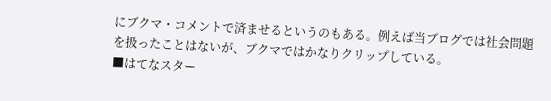にブクマ・コメントで済ませるというのもある。例えば当ブログでは社会問題を扱ったことはないが、ブクマではかなりクリップしている。
■はてなスター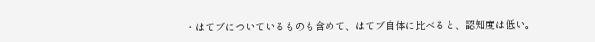・はてブについているものも含めて、はてブ自体に比べると、認知度は低い。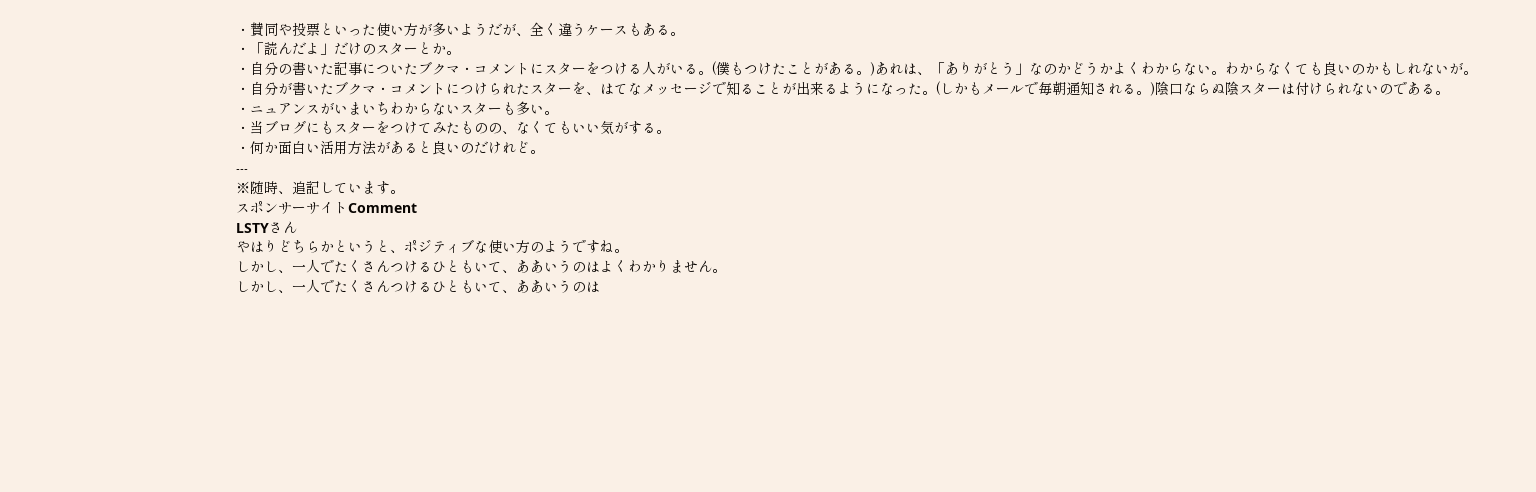・賛同や投票といった使い方が多いようだが、全く違うケースもある。
・「読んだよ」だけのスターとか。
・自分の書いた記事についたブクマ・コメントにスターをつける人がいる。(僕もつけたことがある。)あれは、「ありがとう」なのかどうかよくわからない。わからなくても良いのかもしれないが。
・自分が書いたブクマ・コメントにつけられたスターを、はてなメッセージで知ることが出来るようになった。(しかもメールで毎朝通知される。)陰口ならぬ陰スターは付けられないのである。
・ニュアンスがいまいちわからないスターも多い。
・当ブログにもスターをつけてみたものの、なくてもいい気がする。
・何か面白い活用方法があると良いのだけれど。
---
※随時、追記しています。
スポンサーサイトComment
LSTYさん
やはりどちらかというと、ポジティブな使い方のようですね。
しかし、一人でたくさんつけるひともいて、ああいうのはよくわかりません。
しかし、一人でたくさんつけるひともいて、ああいうのは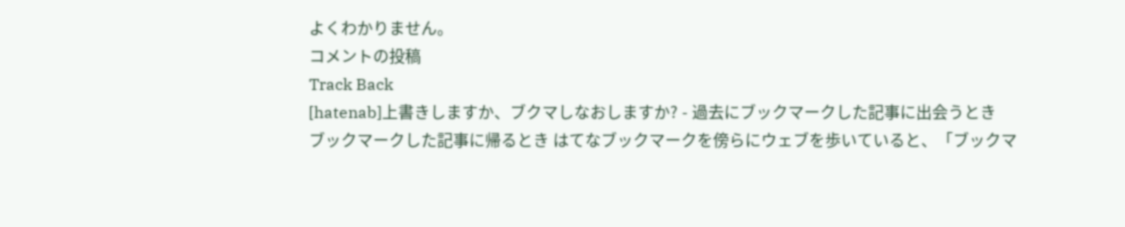よくわかりません。
コメントの投稿
Track Back
[hatenab]上書きしますか、ブクマしなおしますか? - 過去にブックマークした記事に出会うとき
ブックマークした記事に帰るとき はてなブックマークを傍らにウェブを歩いていると、「ブックマ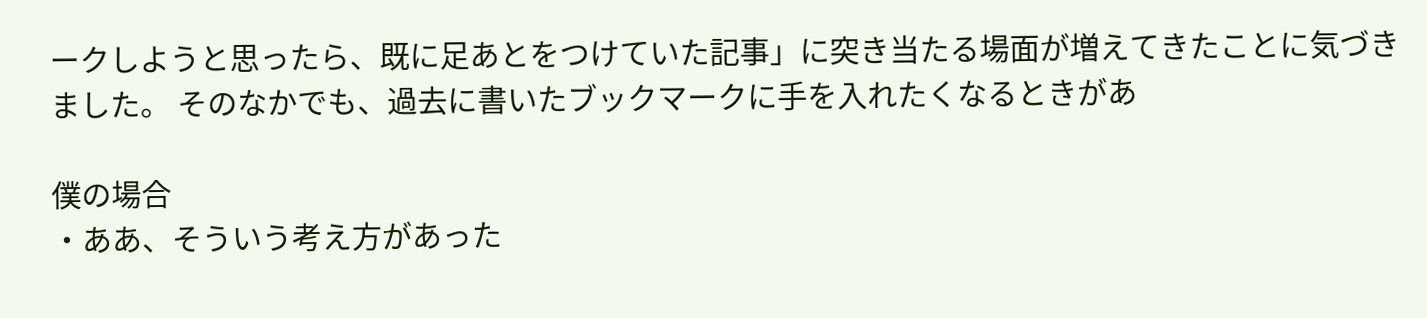ークしようと思ったら、既に足あとをつけていた記事」に突き当たる場面が増えてきたことに気づきました。 そのなかでも、過去に書いたブックマークに手を入れたくなるときがあ

僕の場合
・ああ、そういう考え方があった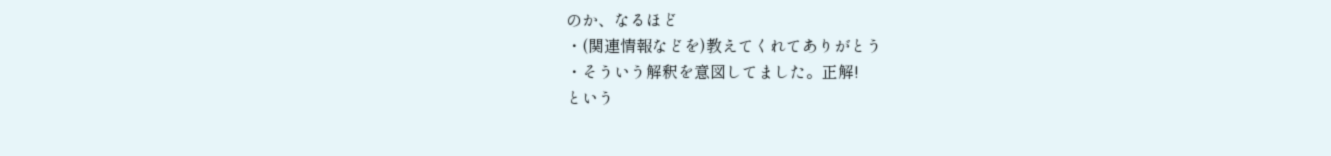のか、なるほど
・(関連情報などを)教えてくれてありがとう
・そういう解釈を意図してました。正解!
という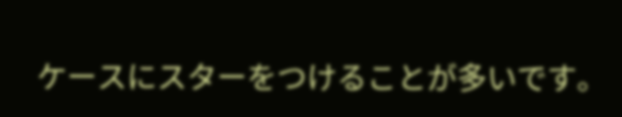ケースにスターをつけることが多いです。